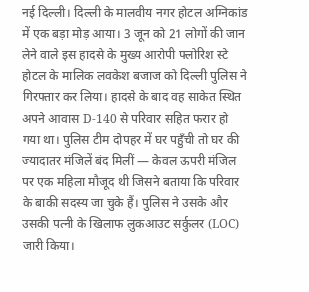नई दिल्ली। दिल्ली के मालवीय नगर होटल अग्निकांड में एक बड़ा मोड़ आया। 3 जून को 21 लोगों की जान लेने वाले इस हादसे के मुख्य आरोपी फ्लोरिश स्टे होटल के मालिक लवकेश बजाज को दिल्ली पुलिस ने गिरफ्तार कर लिया। हादसे के बाद वह साकेत स्थित अपने आवास D-140 से परिवार सहित फरार हो गया था। पुलिस टीम दोपहर में घर पहुँची तो घर की ज्यादातर मंजिलें बंद मिलीं — केवल ऊपरी मंजिल पर एक महिला मौजूद थी जिसने बताया कि परिवार के बाकी सदस्य जा चुके हैं। पुलिस ने उसके और उसकी पत्नी के खिलाफ लुकआउट सर्कुलर (LOC) जारी किया।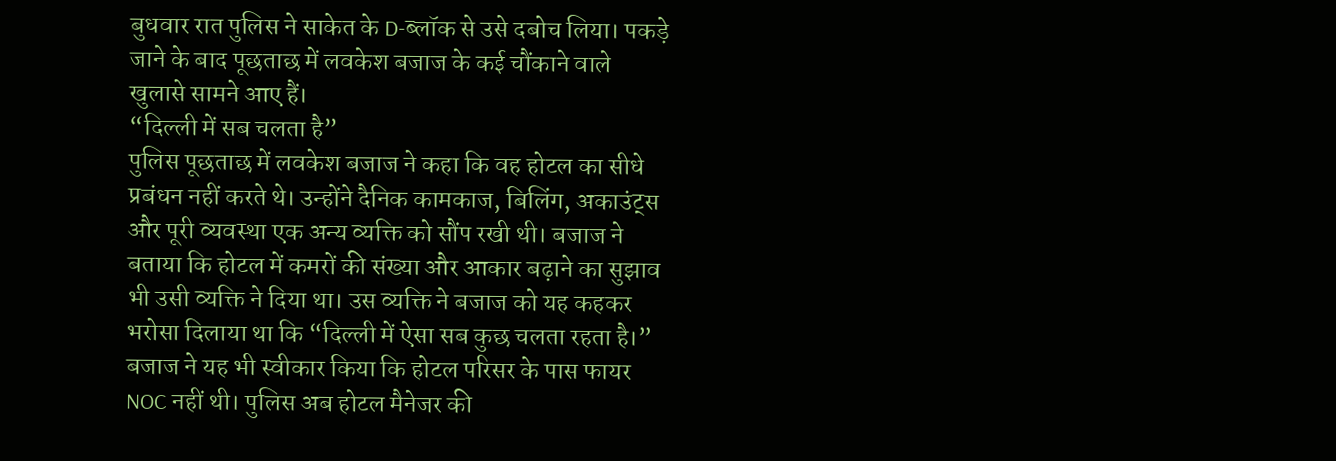बुधवार रात पुलिस ने साकेत के D-ब्लॉक से उसे दबोच लिया। पकड़े जाने के बाद पूछताछ में लवकेश बजाज के कई चौंकाने वाले खुलासे सामने आए हैं।
“दिल्ली में सब चलता है”
पुलिस पूछताछ में लवकेश बजाज ने कहा कि वह होटल का सीधे प्रबंधन नहीं करते थे। उन्होंने दैनिक कामकाज, बिलिंग, अकाउंट्स और पूरी व्यवस्था एक अन्य व्यक्ति को सौंप रखी थी। बजाज ने बताया कि होटल में कमरों की संख्या और आकार बढ़ाने का सुझाव भी उसी व्यक्ति ने दिया था। उस व्यक्ति ने बजाज को यह कहकर भरोसा दिलाया था कि “दिल्ली में ऐसा सब कुछ चलता रहता है।” बजाज ने यह भी स्वीकार किया कि होटल परिसर के पास फायर NOC नहीं थी। पुलिस अब होटल मैनेजर की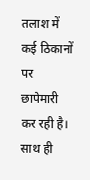तलाश में कई ठिकानों पर छापेमारी कर रही है। साथ ही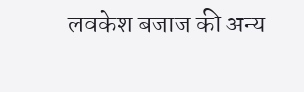लवकेश बजाज की अन्य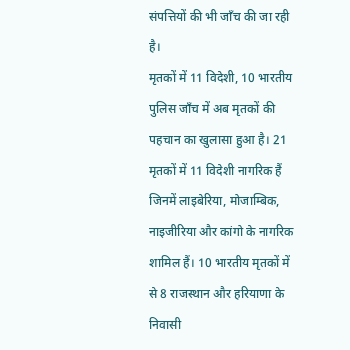संपत्तियों की भी जाँच की जा रही है।
मृतकों में 11 विदेशी, 10 भारतीय
पुलिस जाँच में अब मृतकों की पहचान का खुलासा हुआ है। 21 मृतकों में 11 विदेशी नागरिक हैं जिनमें लाइबेरिया, मोजाम्बिक, नाइजीरिया और कांगो के नागरिक शामिल हैं। 10 भारतीय मृतकों में से 8 राजस्थान और हरियाणा के निवासी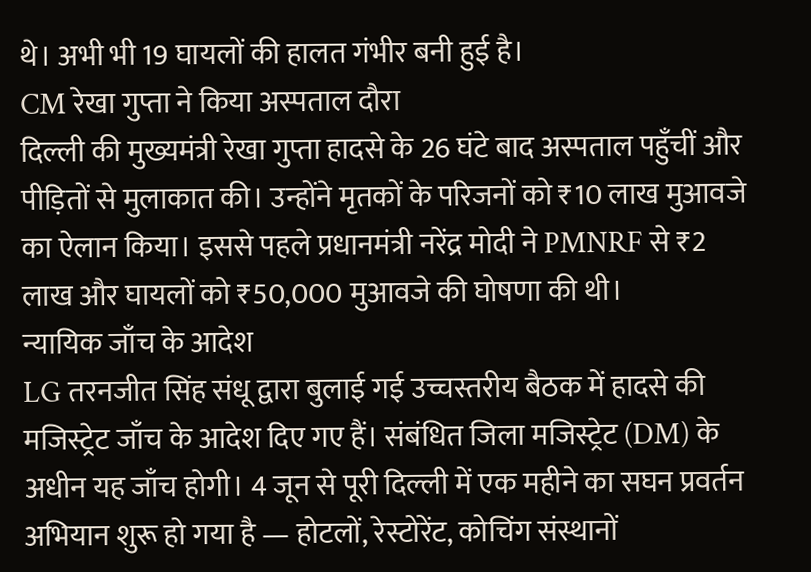थे। अभी भी 19 घायलों की हालत गंभीर बनी हुई है।
CM रेखा गुप्ता ने किया अस्पताल दौरा
दिल्ली की मुख्यमंत्री रेखा गुप्ता हादसे के 26 घंटे बाद अस्पताल पहुँचीं और पीड़ितों से मुलाकात की। उन्होंने मृतकों के परिजनों को ₹10 लाख मुआवजे का ऐलान किया। इससे पहले प्रधानमंत्री नरेंद्र मोदी ने PMNRF से ₹2 लाख और घायलों को ₹50,000 मुआवजे की घोषणा की थी।
न्यायिक जाँच के आदेश
LG तरनजीत सिंह संधू द्वारा बुलाई गई उच्चस्तरीय बैठक में हादसे की मजिस्ट्रेट जाँच के आदेश दिए गए हैं। संबंधित जिला मजिस्ट्रेट (DM) के अधीन यह जाँच होगी। 4 जून से पूरी दिल्ली में एक महीने का सघन प्रवर्तन अभियान शुरू हो गया है — होटलों, रेस्टोरेंट, कोचिंग संस्थानों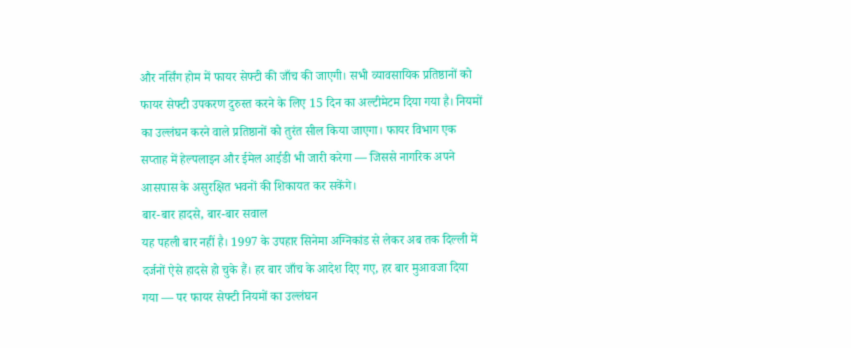और नर्सिंग होम में फायर सेफ्टी की जाँच की जाएगी। सभी व्यावसायिक प्रतिष्ठानों को फायर सेफ्टी उपकरण दुरुस्त करने के लिए 15 दिन का अल्टीमेटम दिया गया है। नियमों का उल्लंघन करने वाले प्रतिष्ठानों को तुरंत सील किया जाएगा। फायर विभाग एक सप्ताह में हेल्पलाइन और ईमेल आईडी भी जारी करेगा — जिससे नागरिक अपने आसपास के असुरक्षित भवनों की शिकायत कर सकेंगे।
बार-बार हादसे, बार-बार सवाल
यह पहली बार नहीं है। 1997 के उपहार सिनेमा अग्निकांड से लेकर अब तक दिल्ली में दर्जनों ऐसे हादसे हो चुके हैं। हर बार जाँच के आदेश दिए गए, हर बार मुआवजा दिया गया — पर फायर सेफ्टी नियमों का उल्लंघन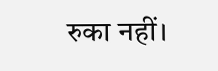रुका नहीं।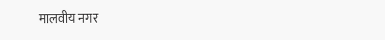मालवीय नगर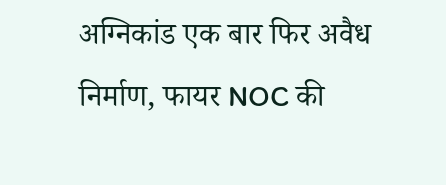अग्निकांड एक बार फिर अवैध निर्माण, फायर NOC की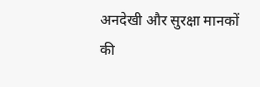अनदेखी और सुरक्षा मानकों की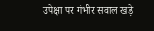उपेक्षा पर गंभीर सवाल खड़े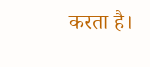करता है।